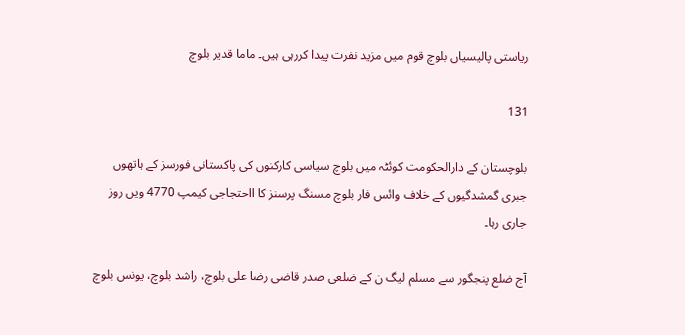ریاستی پالیسیاں بلوچ قوم میں مزید نفرت پیدا کررہی ہیں۔ ماما قدیر بلوچ

131

بلوچستان کے دارالحکومت کوئٹہ میں بلوچ سیاسی کارکنوں کی پاکستانی فورسز کے ہاتھوں جبری گمشدگیوں کے خلاف وائس فار بلوچ مسنگ پرسنز کا ااحتجاجی کیمپ 4770 ویں روز جاری رہا۔

آج ضلع پنجگور سے مسلم لیگ ن کے ضلعی صدر قاضی رضا علی بلوچ، راشد بلوچ، یونس بلوچ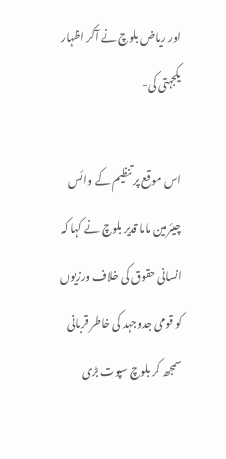اور ریاض بلوچ نے آکر اظہار یکجہتی کی-

اس موقع پر تنظیم کے وائس چیئرمین ماما قدیر بلوچ نے کہا کہ انسانی حقوق کی خلاف ورزیوں کو قومی جدوجہد کی خاطر قربانی سمجھ کر بلوچ سپوت بڑی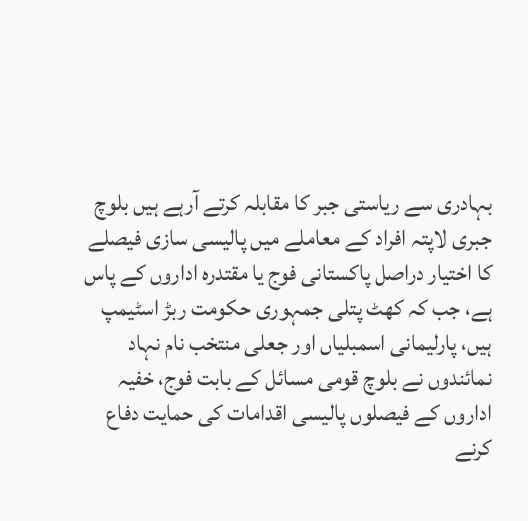بہادری سے ریاستی جبر کا مقابلہ کرتے آرہے ہیں بلوچ جبری لاپتہ افراد کے معاملے میں پالیسی سازی فیصلے کا اختیار دراصل پاکستانی فوج یا مقتدرہ اداروں کے پاس ہے، جب کہ کھٹ پتلی جمہوری حکومت ربڑ اسٹیمپ ہیں، پارلیمانی اسمبلیاں اور جعلی منتخب نام نہاد نمائندوں نے بلوچ قومی مسائل کے بابت فوج، خفیہ اداروں کے فیصلوں پالیسی اقدامات کی حمایت دفاع کرنے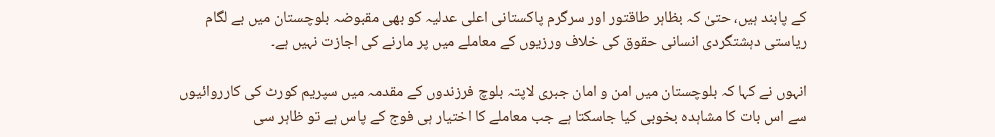کے پابند ہیں، حتیٰ کہ بظاہر طاقتور اور سرگرم پاکستانی اعلی عدلیہ کو بھی مقبوضہ بلوچستان میں بے لگام ریاستی دہشتگردی انسانی حقوق کی خلاف ورزیوں کے معاملے میں پر مارنے کی اجازت نہیں ہے۔

انہوں نے کہا کہ بلوچستان میں امن و امان جبری لاپتہ بلوچ فرزندوں کے مقدمہ میں سپریم کورٹ کی کارروائیوں سے اس بات کا مشاہدہ بخوبی کیا جاسکتا ہے جب معاملے کا اختیار ہی فوج کے پاس ہے تو ظاہر سی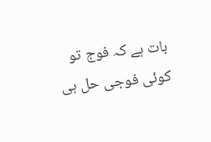بات ہے کہ فوج تو کوئی فوجی حل ہی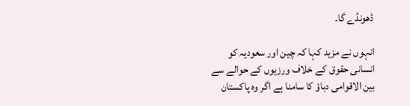ڈھونڈے گا۔

انہوں نے مزید کہا کہ چین اور سعودیہ کو انسانی حقوق کے خلاف ورزیوں کے حوالے سے بین الاقوامی دباؤ کا سامنا ہے اگر وہ پاکستان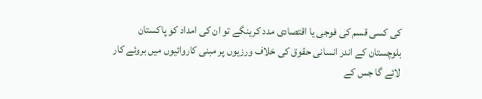کی کسی قسم کی فوجی یا اقتصادی مدد کرینگے تو ان کی امداد کو پاکستان بلوچستان کے اندر انسانی حقوق کی خلاف ورزیوں پر مبنی کاروائیوں میں بروئے کار لائے گا جس کے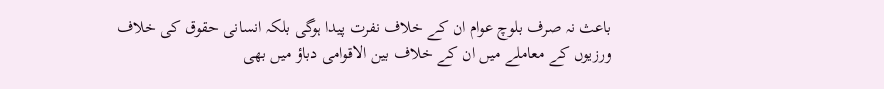باعث نہ صرف بلوچ عوام ان کے خلاف نفرت پیدا ہوگی بلکہ انسانی حقوق کی خلاف ورزیوں کے معاملے میں ان کے خلاف بین الاقوامی دباؤ میں بھی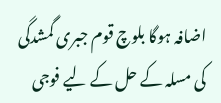اضافہ ہوگا بلوچ قوم جبری گمشدگی کی مسلہ کے حل کے لیے فوجی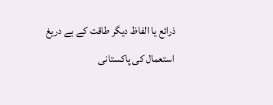ذرائع یا الفاظ دیگر طاقت کے بے دریغ استعمال کی پاکستانی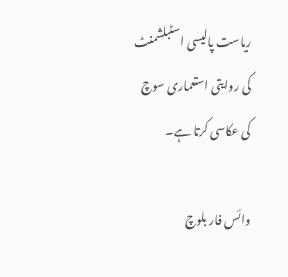ریاست پالیسی اسٹبلشمنٹ کی روایتی استعماری سوچ کی عکاسی کرتا ہے۔

وائس فار بلوچ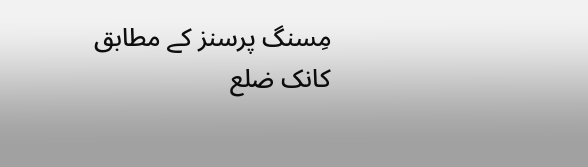مِسنگ پرسنز کے مطابق
کانک ضلع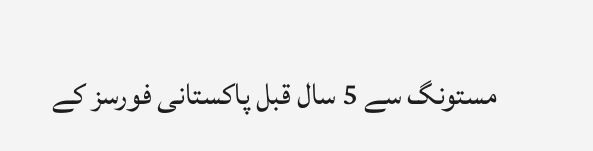مستونگ سے 5 سال قبل پاکستانی فورسز کے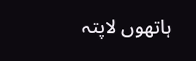ہاتھوں لاپتہ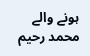ہونے والے محمد رحیم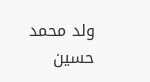ولد محمد حسین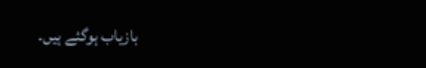بازیاب ہوگئے ہیں۔